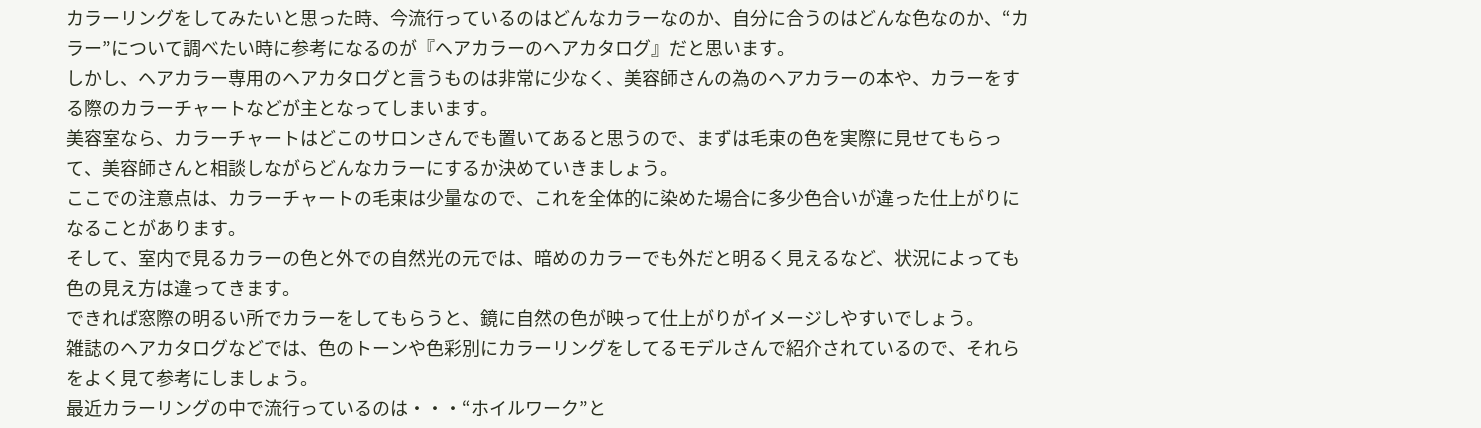カラーリングをしてみたいと思った時、今流行っているのはどんなカラーなのか、自分に合うのはどんな色なのか、“カラー”について調べたい時に参考になるのが『ヘアカラーのヘアカタログ』だと思います。
しかし、ヘアカラー専用のヘアカタログと言うものは非常に少なく、美容師さんの為のヘアカラーの本や、カラーをする際のカラーチャートなどが主となってしまいます。
美容室なら、カラーチャートはどこのサロンさんでも置いてあると思うので、まずは毛束の色を実際に見せてもらって、美容師さんと相談しながらどんなカラーにするか決めていきましょう。
ここでの注意点は、カラーチャートの毛束は少量なので、これを全体的に染めた場合に多少色合いが違った仕上がりになることがあります。
そして、室内で見るカラーの色と外での自然光の元では、暗めのカラーでも外だと明るく見えるなど、状況によっても色の見え方は違ってきます。
できれば窓際の明るい所でカラーをしてもらうと、鏡に自然の色が映って仕上がりがイメージしやすいでしょう。
雑誌のヘアカタログなどでは、色のトーンや色彩別にカラーリングをしてるモデルさんで紹介されているので、それらをよく見て参考にしましょう。
最近カラーリングの中で流行っているのは・・・“ホイルワーク”と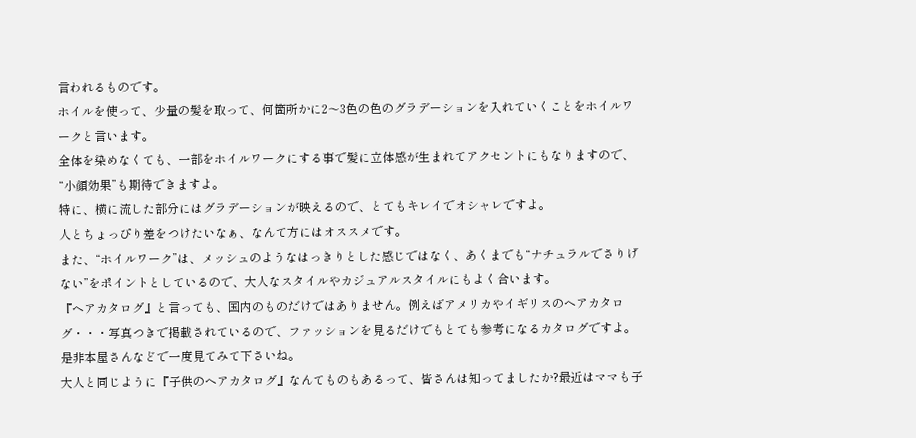言われるものです。
ホイルを使って、少量の髪を取って、何箇所かに2〜3色の色のグラデーションを入れていくことをホイルワークと言います。
全体を染めなくても、一部をホイルワークにする事で髪に立体感が生まれてアクセントにもなりますので、“小顔効果”も期待できますよ。
特に、横に流した部分にはグラデーションが映えるので、とてもキレイでオシャレですよ。
人とちょっぴり差をつけたいなぁ、なんて方にはオススメです。
また、“ホイルワーク”は、メッシュのようなはっきりとした感じではなく、あくまでも“ナチュラルでさりげない”をポイントとしているので、大人なスタイルやカジュアルスタイルにもよく合います。
『ヘアカタログ』と言っても、国内のものだけではありません。例えばアメリカやイギリスのヘアカタログ・・・写真つきで掲載されているので、ファッションを見るだけでもとても参考になるカタログですよ。是非本屋さんなどで一度見てみて下さいね。
大人と同じように『子供のヘアカタログ』なんてものもあるって、皆さんは知ってましたか?最近はママも子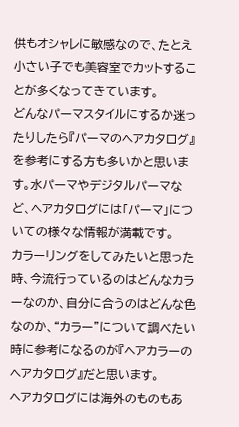供もオシャレに敏感なので、たとえ小さい子でも美容室でカットすることが多くなってきています。
どんなパーマスタイルにするか迷ったりしたら『パーマのヘアカタログ』を参考にする方も多いかと思います。水パーマやデジタルパーマなど、ヘアカタログには「パーマ」についての様々な情報が満載です。
カラーリングをしてみたいと思った時、今流行っているのはどんなカラーなのか、自分に合うのはどんな色なのか、“カラー”について調べたい時に参考になるのが『ヘアカラーのヘアカタログ』だと思います。
ヘアカタログには海外のものもあ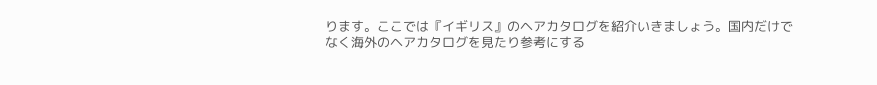ります。ここでは『イギリス』のヘアカタログを紹介いきましょう。国内だけでなく海外のヘアカタログを見たり参考にする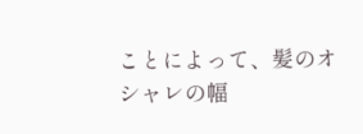ことによって、髪のオシャレの幅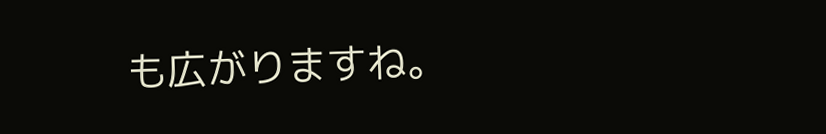も広がりますね。